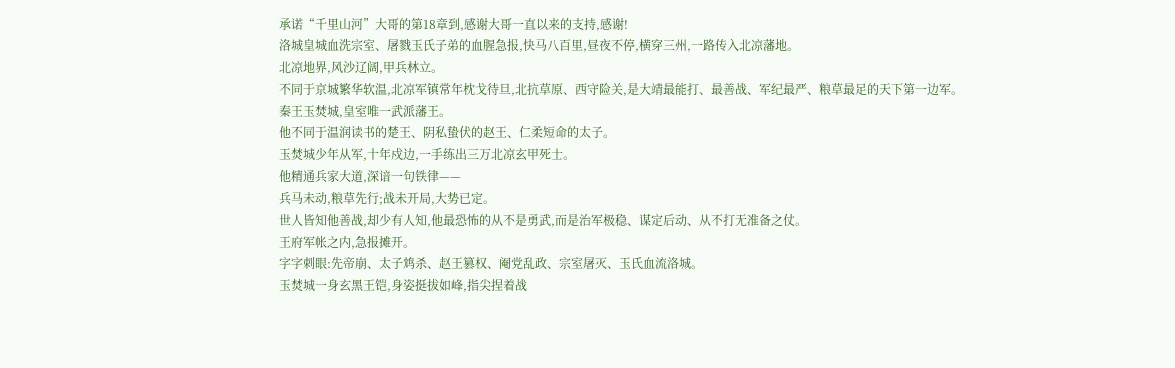承诺“千里山河”大哥的第18章到,感谢大哥一直以来的支持,感谢!
洛城皇城血洗宗室、屠戮玉氏子弟的血腥急报,快马八百里,昼夜不停,横穿三州,一路传入北凉藩地。
北凉地界,风沙辽阔,甲兵林立。
不同于京城繁华软温,北凉军镇常年枕戈待旦,北抗草原、西守险关,是大靖最能打、最善战、军纪最严、粮草最足的天下第一边军。
秦王玉焚城,皇室唯一武派藩王。
他不同于温润读书的楚王、阴私蛰伏的赵王、仁柔短命的太子。
玉焚城少年从军,十年戍边,一手练出三万北凉玄甲死士。
他精通兵家大道,深谙一句铁律——
兵马未动,粮草先行;战未开局,大势已定。
世人皆知他善战,却少有人知,他最恐怖的从不是勇武,而是治军极稳、谋定后动、从不打无准备之仗。
王府军帐之内,急报摊开。
字字刺眼:先帝崩、太子鸩杀、赵王篡权、阉党乱政、宗室屠灭、玉氏血流洛城。
玉焚城一身玄黑王铠,身姿挺拔如峰,指尖捏着战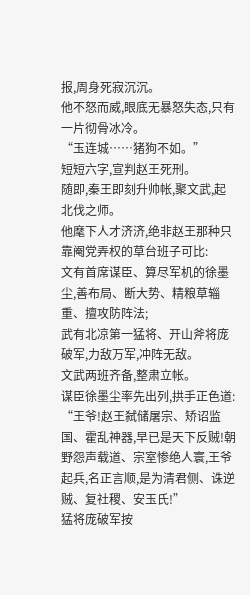报,周身死寂沉沉。
他不怒而威,眼底无暴怒失态,只有一片彻骨冰冷。
“玉连城……猪狗不如。”
短短六字,宣判赵王死刑。
随即,秦王即刻升帅帐,聚文武,起北伐之师。
他麾下人才济济,绝非赵王那种只靠阉党弄权的草台班子可比:
文有首席谋臣、算尽军机的徐墨尘,善布局、断大势、精粮草辎重、擅攻防阵法;
武有北凉第一猛将、开山斧将庞破军,力敌万军,冲阵无敌。
文武两班齐备,整肃立帐。
谋臣徐墨尘率先出列,拱手正色道:
“王爷!赵王弑储屠宗、矫诏监国、霍乱神器,早已是天下反贼!朝野怨声载道、宗室惨绝人寰,王爷起兵,名正言顺,是为清君侧、诛逆贼、复社稷、安玉氏!”
猛将庞破军按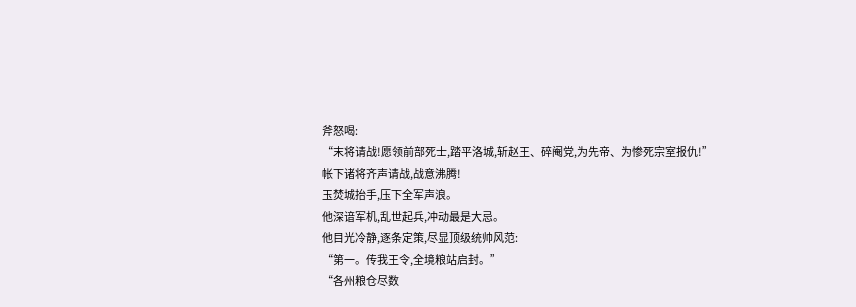斧怒喝:
“末将请战!愿领前部死士,踏平洛城,斩赵王、碎阉党,为先帝、为惨死宗室报仇!”
帐下诸将齐声请战,战意沸腾!
玉焚城抬手,压下全军声浪。
他深谙军机,乱世起兵,冲动最是大忌。
他目光冷静,逐条定策,尽显顶级统帅风范:
“第一。传我王令,全境粮站启封。”
“各州粮仓尽数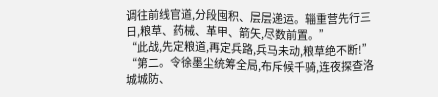调往前线官道,分段囤积、层层递运。辎重营先行三日,粮草、药械、革甲、箭矢,尽数前置。”
“此战,先定粮道,再定兵路,兵马未动,粮草绝不断!”
“第二。令徐墨尘统筹全局,布斥候千骑,连夜探查洛城城防、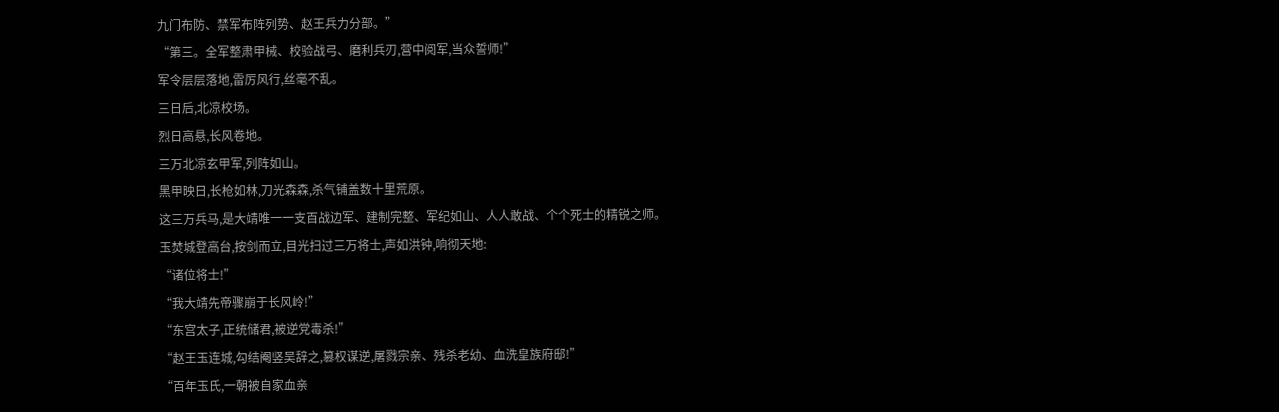九门布防、禁军布阵列势、赵王兵力分部。”
“第三。全军整肃甲械、校验战弓、磨利兵刃,营中阅军,当众誓师!”
军令层层落地,雷厉风行,丝毫不乱。
三日后,北凉校场。
烈日高悬,长风卷地。
三万北凉玄甲军,列阵如山。
黑甲映日,长枪如林,刀光森森,杀气铺盖数十里荒原。
这三万兵马,是大靖唯一一支百战边军、建制完整、军纪如山、人人敢战、个个死士的精锐之师。
玉焚城登高台,按剑而立,目光扫过三万将士,声如洪钟,响彻天地:
“诸位将士!”
“我大靖先帝骤崩于长风岭!”
“东宫太子,正统储君,被逆党毒杀!”
“赵王玉连城,勾结阉竖吴辞之,篡权谋逆,屠戮宗亲、残杀老幼、血洗皇族府邸!”
“百年玉氏,一朝被自家血亲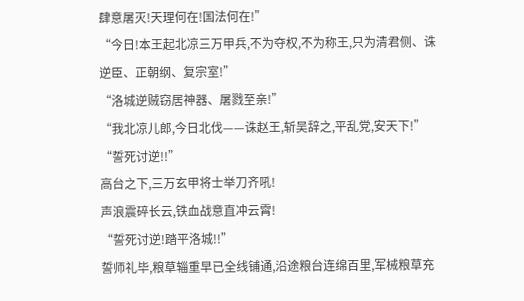肆意屠灭!天理何在!国法何在!”
“今日!本王起北凉三万甲兵,不为夺权,不为称王,只为清君侧、诛逆臣、正朝纲、复宗室!”
“洛城逆贼窃居神器、屠戮至亲!”
“我北凉儿郎,今日北伐——诛赵王,斩吴辞之,平乱党,安天下!”
“誓死讨逆!!”
高台之下,三万玄甲将士举刀齐吼!
声浪震碎长云,铁血战意直冲云霄!
“誓死讨逆!踏平洛城!!”
誓师礼毕,粮草辎重早已全线铺通,沿途粮台连绵百里,军械粮草充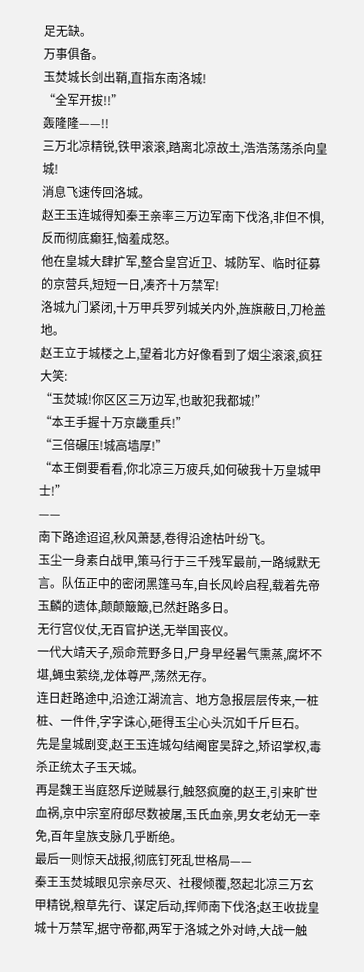足无缺。
万事俱备。
玉焚城长剑出鞘,直指东南洛城!
“全军开拔!!”
轰隆隆——!!
三万北凉精锐,铁甲滚滚,踏离北凉故土,浩浩荡荡杀向皇城!
消息飞速传回洛城。
赵王玉连城得知秦王亲率三万边军南下伐洛,非但不惧,反而彻底癫狂,恼羞成怒。
他在皇城大肆扩军,整合皇宫近卫、城防军、临时征募的京营兵,短短一日,凑齐十万禁军!
洛城九门紧闭,十万甲兵罗列城关内外,旌旗蔽日,刀枪盖地。
赵王立于城楼之上,望着北方好像看到了烟尘滚滚,疯狂大笑:
“玉焚城!你区区三万边军,也敢犯我都城!”
“本王手握十万京畿重兵!”
“三倍碾压!城高墙厚!”
“本王倒要看看,你北凉三万疲兵,如何破我十万皇城甲士!”
——
南下路途迢迢,秋风萧瑟,卷得沿途枯叶纷飞。
玉尘一身素白战甲,策马行于三千残军最前,一路缄默无言。队伍正中的密闭黑篷马车,自长风岭启程,载着先帝玉麟的遗体,颠颠簸簸,已然赶路多日。
无行宫仪仗,无百官护送,无举国丧仪。
一代大靖天子,殒命荒野多日,尸身早经暑气熏蒸,腐坏不堪,蝇虫萦绕,龙体尊严,荡然无存。
连日赶路途中,沿途江湖流言、地方急报层层传来,一桩桩、一件件,字字诛心,砸得玉尘心头沉如千斤巨石。
先是皇城剧变,赵王玉连城勾结阉宦吴辞之,矫诏掌权,毒杀正统太子玉天城。
再是魏王当庭怒斥逆贼暴行,触怒疯魔的赵王,引来旷世血祸,京中宗室府邸尽数被屠,玉氏血亲,男女老幼无一幸免,百年皇族支脉几乎断绝。
最后一则惊天战报,彻底钉死乱世格局——
秦王玉焚城眼见宗亲尽灭、社稷倾覆,怒起北凉三万玄甲精锐,粮草先行、谋定后动,挥师南下伐洛;赵王收拢皇城十万禁军,据守帝都,两军于洛城之外对峙,大战一触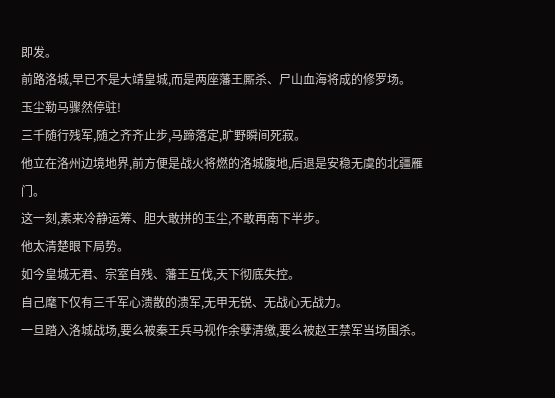即发。
前路洛城,早已不是大靖皇城,而是两座藩王厮杀、尸山血海将成的修罗场。
玉尘勒马骤然停驻!
三千随行残军,随之齐齐止步,马蹄落定,旷野瞬间死寂。
他立在洛州边境地界,前方便是战火将燃的洛城腹地,后退是安稳无虞的北疆雁门。
这一刻,素来冷静运筹、胆大敢拼的玉尘,不敢再南下半步。
他太清楚眼下局势。
如今皇城无君、宗室自残、藩王互伐,天下彻底失控。
自己麾下仅有三千军心溃散的溃军,无甲无锐、无战心无战力。
一旦踏入洛城战场,要么被秦王兵马视作余孽清缴,要么被赵王禁军当场围杀。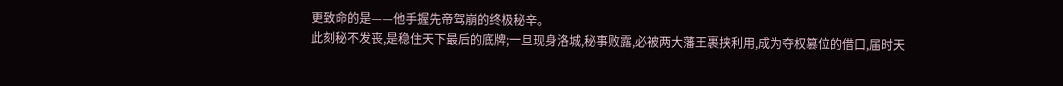更致命的是——他手握先帝驾崩的终极秘辛。
此刻秘不发丧,是稳住天下最后的底牌;一旦现身洛城,秘事败露,必被两大藩王裹挟利用,成为夺权篡位的借口,届时天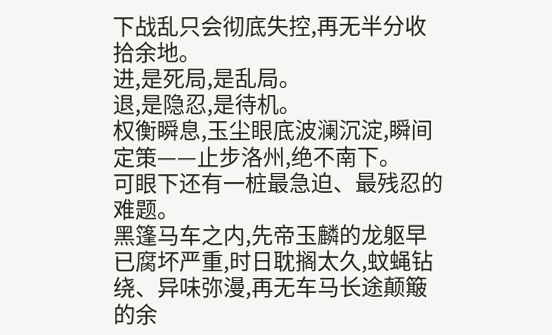下战乱只会彻底失控,再无半分收拾余地。
进,是死局,是乱局。
退,是隐忍,是待机。
权衡瞬息,玉尘眼底波澜沉淀,瞬间定策——止步洛州,绝不南下。
可眼下还有一桩最急迫、最残忍的难题。
黑篷马车之内,先帝玉麟的龙躯早已腐坏严重,时日耽搁太久,蚊蝇钻绕、异味弥漫,再无车马长途颠簸的余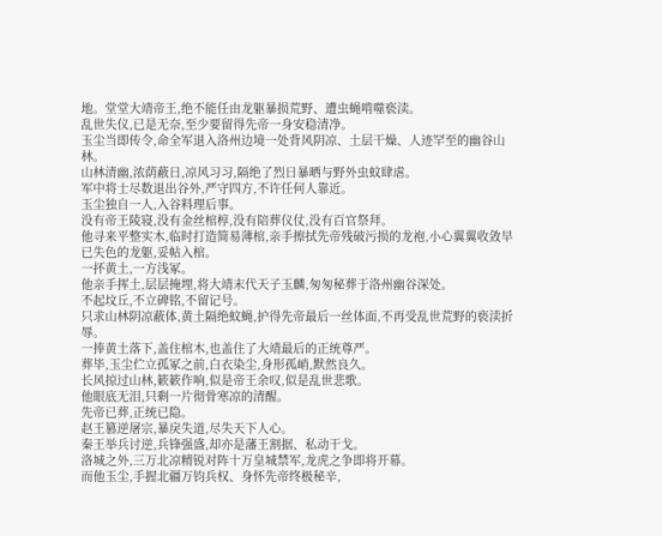地。堂堂大靖帝王,绝不能任由龙躯暴损荒野、遭虫蝇啃噬亵渎。
乱世失仪,已是无奈,至少要留得先帝一身安稳清净。
玉尘当即传令,命全军退入洛州边境一处背风阴凉、土层干燥、人迹罕至的幽谷山林。
山林清幽,浓荫蔽日,凉风习习,隔绝了烈日暴晒与野外虫蚊肆虐。
军中将士尽数退出谷外,严守四方,不许任何人靠近。
玉尘独自一人,入谷料理后事。
没有帝王陵寝,没有金丝棺椁,没有陪葬仪仗,没有百官祭拜。
他寻来平整实木,临时打造简易薄棺,亲手擦拭先帝残破污损的龙袍,小心翼翼收敛早已失色的龙躯,妥帖入棺。
一抔黄土,一方浅冢。
他亲手挥土,层层掩埋,将大靖末代天子玉麟,匆匆秘葬于洛州幽谷深处。
不起坟丘,不立碑铭,不留记号。
只求山林阴凉蔽体,黄土隔绝蚊蝇,护得先帝最后一丝体面,不再受乱世荒野的亵渎折辱。
一捧黄土落下,盖住棺木,也盖住了大靖最后的正统尊严。
葬毕,玉尘伫立孤冢之前,白衣染尘,身形孤峭,默然良久。
长风掠过山林,簌簌作响,似是帝王余叹,似是乱世悲歌。
他眼底无泪,只剩一片彻骨寒凉的清醒。
先帝已葬,正统已隐。
赵王篡逆屠宗,暴戾失道,尽失天下人心。
秦王举兵讨逆,兵锋强盛,却亦是藩王割据、私动干戈。
洛城之外,三万北凉精锐对阵十万皇城禁军,龙虎之争即将开幕。
而他玉尘,手握北疆万钧兵权、身怀先帝终极秘辛,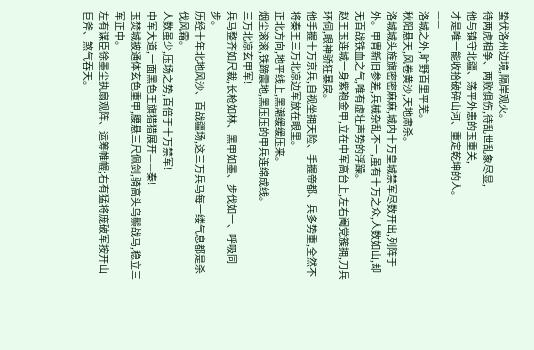蛰伏洛州边境,隔岸观火。
待两虎相争、两败俱伤,待乱世乱象尽显,
他与镇守北疆、荡平外患的玉重关,
才是唯一能收拾破碎山河、重定乾坤的人。
——
洛城之外,旷野百里平芜。
秋阳悬天,风卷黄沙,天地肃杀。
洛城城头旌旗密密麻麻,城内十万皇城禁军尽数开出,列阵于外。甲胄新旧参差,兵械杂乱不一,虽有十万之众,人数如山,却无百战铁血之气,唯有虚壮声势的浮躁。
赵王玉连城一身紫袍金甲,立在中军高台上,左右阉党簇拥,刀兵环伺,眼神骄狂暴戾。
他手握十万京兵,自视坐拥天险、手握帝都、兵多势重,全然不将秦王三万北凉边军放在眼里。
正北方向,地平线上,黑潮缓缓压来。
烟尘滚滚,铁蹄震地,黑压压的甲兵连绵成线。
三万北凉玄甲军!
兵马整齐如尺裁,长枪如林、黑甲如墨、步伐如一、呼吸同步。
历经十年北地风沙、百战疆场,这三万兵马每一缕气息都是杀伐风霜。
人数虽少,压场之势,百倍于十万禁军!
中军大道,一面黑色王旗猎猎展开——秦!
玉焚城披通体玄色重甲,腰悬三尺佩剑,骑高头乌鬃战马,稳立三军正中。
左有谋臣徐墨尘执扇观阵、运筹帷幄;右有猛将庞破军按开山巨斧、煞气吞天。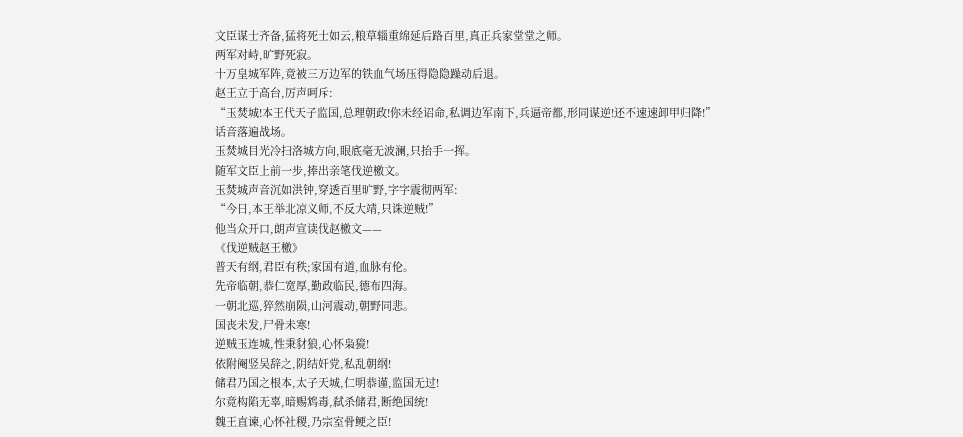文臣谋士齐备,猛将死士如云,粮草辎重绵延后路百里,真正兵家堂堂之师。
两军对峙,旷野死寂。
十万皇城军阵,竟被三万边军的铁血气场压得隐隐躁动后退。
赵王立于高台,厉声呵斥:
“玉焚城!本王代天子监国,总理朝政!你未经诏命,私调边军南下,兵逼帝都,形同谋逆!还不速速卸甲归降!”
话音落遍战场。
玉焚城目光冷扫洛城方向,眼底毫无波澜,只抬手一挥。
随军文臣上前一步,捧出亲笔伐逆檄文。
玉焚城声音沉如洪钟,穿透百里旷野,字字震彻两军:
“今日,本王举北凉义师,不反大靖,只诛逆贼!”
他当众开口,朗声宣读伐赵檄文——
《伐逆贼赵王檄》
普天有纲,君臣有秩;家国有道,血脉有伦。
先帝临朝,恭仁宽厚,勤政临民,德布四海。
一朝北巡,猝然崩陨,山河震动,朝野同悲。
国丧未发,尸骨未寒!
逆贼玉连城,性秉豺狼,心怀枭獍!
依附阉竖吴辞之,阴结奸党,私乱朝纲!
储君乃国之根本,太子天城,仁明恭谨,监国无过!
尔竟构陷无辜,暗赐鸩毒,弑杀储君,断绝国统!
魏王直谏,心怀社稷,乃宗室骨鲠之臣!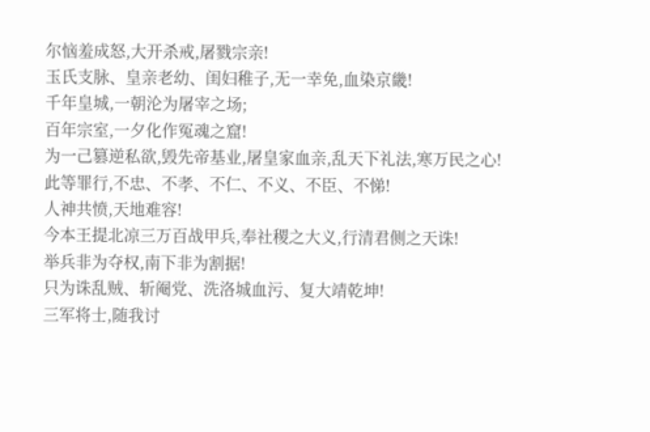尔恼羞成怒,大开杀戒,屠戮宗亲!
玉氏支脉、皇亲老幼、闺妇稚子,无一幸免,血染京畿!
千年皇城,一朝沦为屠宰之场;
百年宗室,一夕化作冤魂之窟!
为一己篡逆私欲,毁先帝基业,屠皇家血亲,乱天下礼法,寒万民之心!
此等罪行,不忠、不孝、不仁、不义、不臣、不悌!
人神共愤,天地难容!
今本王提北凉三万百战甲兵,奉社稷之大义,行清君侧之天诛!
举兵非为夺权,南下非为割据!
只为诛乱贼、斩阉党、洗洛城血污、复大靖乾坤!
三军将士,随我讨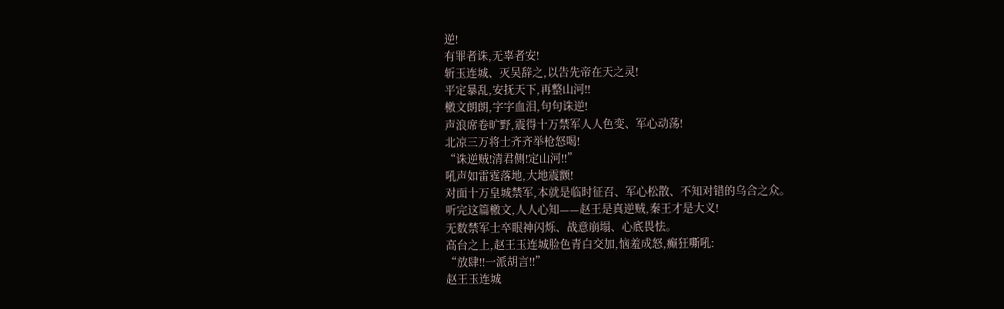逆!
有罪者诛,无辜者安!
斩玉连城、灭吴辞之,以告先帝在天之灵!
平定暴乱,安抚天下,再整山河!!
檄文朗朗,字字血泪,句句诛逆!
声浪席卷旷野,震得十万禁军人人色变、军心动荡!
北凉三万将士齐齐举枪怒喝!
“诛逆贼!清君侧!定山河!!”
吼声如雷霆落地,大地震颤!
对面十万皇城禁军,本就是临时征召、军心松散、不知对错的乌合之众。
听完这篇檄文,人人心知——赵王是真逆贼,秦王才是大义!
无数禁军士卒眼神闪烁、战意崩塌、心底畏怯。
高台之上,赵王玉连城脸色青白交加,恼羞成怒,癫狂嘶吼:
“放肆!!一派胡言!!”
赵王玉连城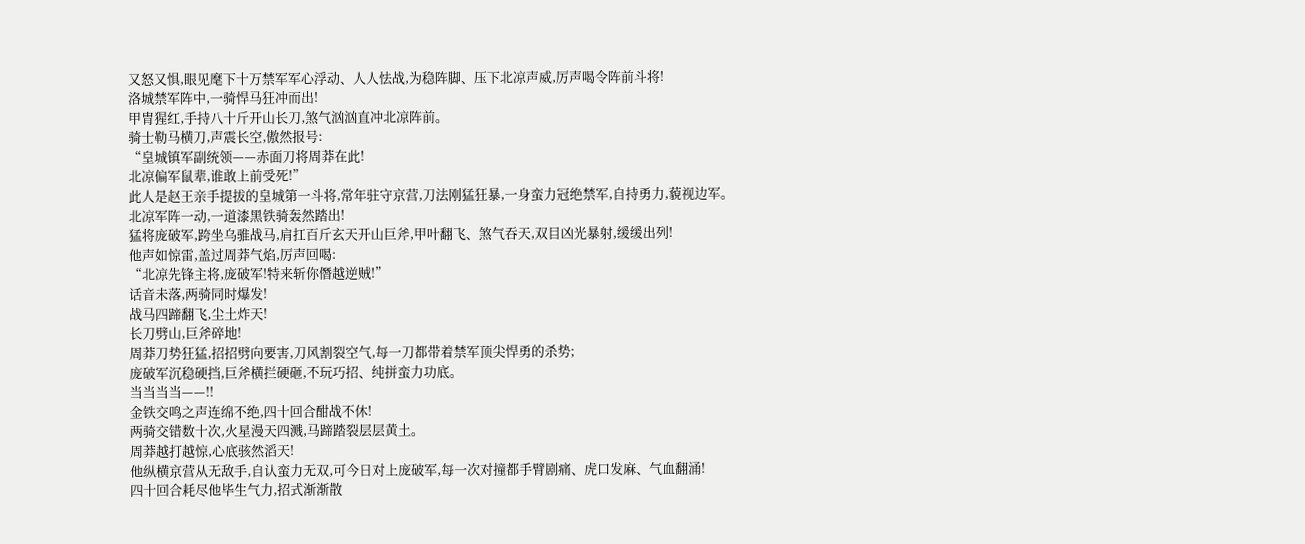又怒又惧,眼见麾下十万禁军军心浮动、人人怯战,为稳阵脚、压下北凉声威,厉声喝令阵前斗将!
洛城禁军阵中,一骑悍马狂冲而出!
甲胄猩红,手持八十斤开山长刀,煞气汹汹直冲北凉阵前。
骑士勒马横刀,声震长空,傲然报号:
“皇城镇军副统领——赤面刀将周莽在此!
北凉偏军鼠辈,谁敢上前受死!”
此人是赵王亲手提拔的皇城第一斗将,常年驻守京营,刀法刚猛狂暴,一身蛮力冠绝禁军,自持勇力,藐视边军。
北凉军阵一动,一道漆黑铁骑轰然踏出!
猛将庞破军,跨坐乌骓战马,肩扛百斤玄天开山巨斧,甲叶翻飞、煞气吞天,双目凶光暴射,缓缓出列!
他声如惊雷,盖过周莽气焰,厉声回喝:
“北凉先锋主将,庞破军!特来斩你僭越逆贼!”
话音未落,两骑同时爆发!
战马四蹄翻飞,尘土炸天!
长刀劈山,巨斧碎地!
周莽刀势狂猛,招招劈向要害,刀风割裂空气,每一刀都带着禁军顶尖悍勇的杀势;
庞破军沉稳硬挡,巨斧横拦硬砸,不玩巧招、纯拼蛮力功底。
当当当当——!!
金铁交鸣之声连绵不绝,四十回合酣战不休!
两骑交错数十次,火星漫天四溅,马蹄踏裂层层黄土。
周莽越打越惊,心底骇然滔天!
他纵横京营从无敌手,自认蛮力无双,可今日对上庞破军,每一次对撞都手臂剧痛、虎口发麻、气血翻涌!
四十回合耗尽他毕生气力,招式渐渐散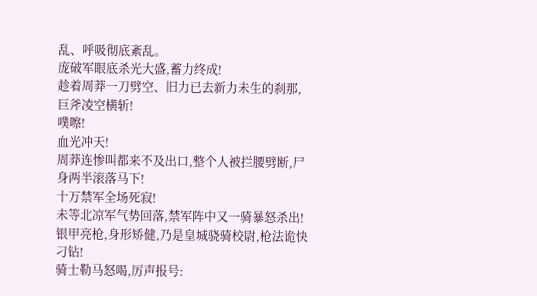乱、呼吸彻底紊乱。
庞破军眼底杀光大盛,蓄力终成!
趁着周莽一刀劈空、旧力已去新力未生的刹那,巨斧凌空横斩!
噗嚓!
血光冲天!
周莽连惨叫都来不及出口,整个人被拦腰劈断,尸身两半滚落马下!
十万禁军全场死寂!
未等北凉军气势回落,禁军阵中又一骑暴怒杀出!
银甲亮枪,身形矫健,乃是皇城骁骑校尉,枪法诡快刁钻!
骑士勒马怒喝,厉声报号: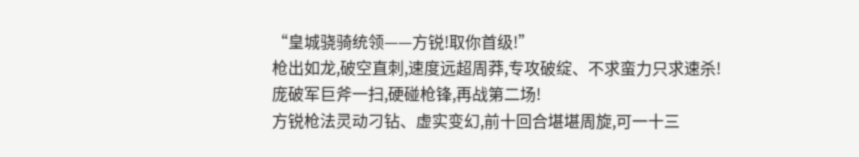“皇城骁骑统领——方锐!取你首级!”
枪出如龙,破空直刺,速度远超周莽,专攻破绽、不求蛮力只求速杀!
庞破军巨斧一扫,硬碰枪锋,再战第二场!
方锐枪法灵动刁钻、虚实变幻,前十回合堪堪周旋,可一十三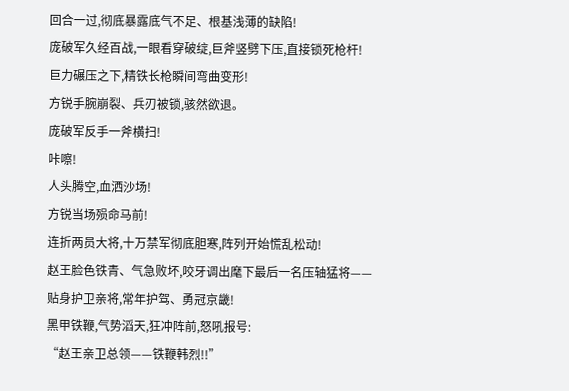回合一过,彻底暴露底气不足、根基浅薄的缺陷!
庞破军久经百战,一眼看穿破绽,巨斧竖劈下压,直接锁死枪杆!
巨力碾压之下,精铁长枪瞬间弯曲变形!
方锐手腕崩裂、兵刃被锁,骇然欲退。
庞破军反手一斧横扫!
咔嚓!
人头腾空,血洒沙场!
方锐当场殒命马前!
连折两员大将,十万禁军彻底胆寒,阵列开始慌乱松动!
赵王脸色铁青、气急败坏,咬牙调出麾下最后一名压轴猛将——贴身护卫亲将,常年护驾、勇冠京畿!
黑甲铁鞭,气势滔天,狂冲阵前,怒吼报号:
“赵王亲卫总领——铁鞭韩烈!!”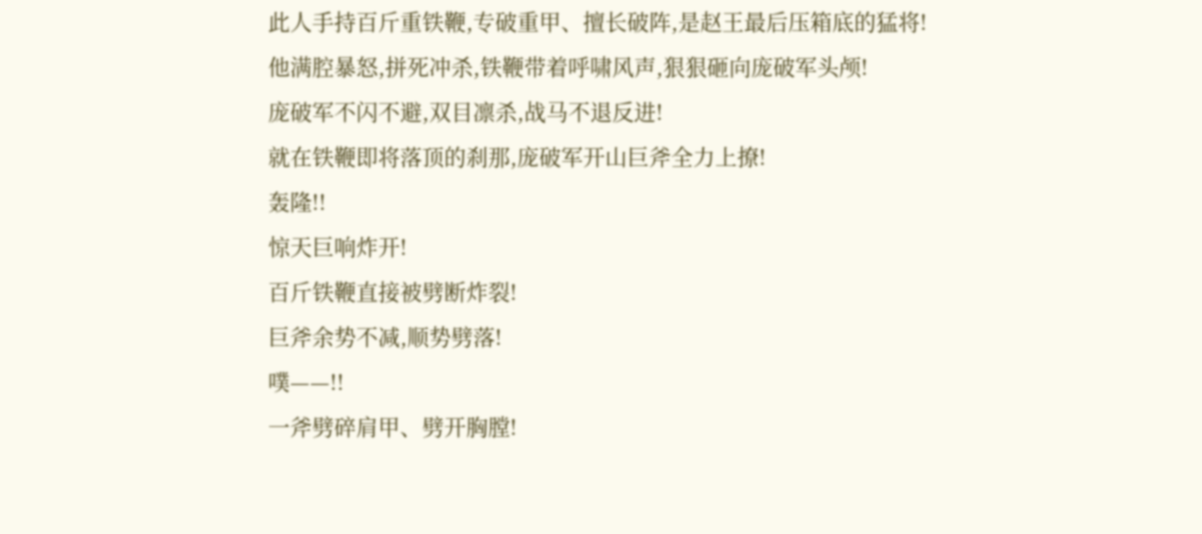此人手持百斤重铁鞭,专破重甲、擅长破阵,是赵王最后压箱底的猛将!
他满腔暴怒,拼死冲杀,铁鞭带着呼啸风声,狠狠砸向庞破军头颅!
庞破军不闪不避,双目凛杀,战马不退反进!
就在铁鞭即将落顶的刹那,庞破军开山巨斧全力上撩!
轰隆!!
惊天巨响炸开!
百斤铁鞭直接被劈断炸裂!
巨斧余势不减,顺势劈落!
噗——!!
一斧劈碎肩甲、劈开胸膛!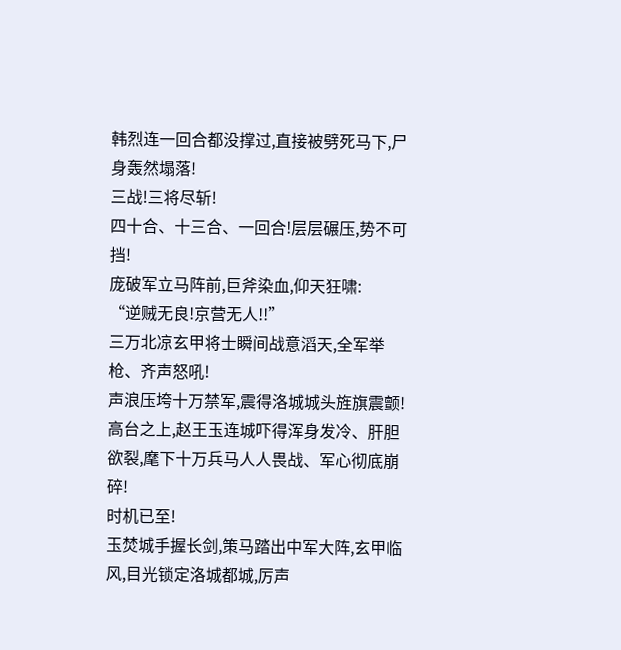韩烈连一回合都没撑过,直接被劈死马下,尸身轰然塌落!
三战!三将尽斩!
四十合、十三合、一回合!层层碾压,势不可挡!
庞破军立马阵前,巨斧染血,仰天狂啸:
“逆贼无良!京营无人!!”
三万北凉玄甲将士瞬间战意滔天,全军举枪、齐声怒吼!
声浪压垮十万禁军,震得洛城城头旌旗震颤!
高台之上,赵王玉连城吓得浑身发冷、肝胆欲裂,麾下十万兵马人人畏战、军心彻底崩碎!
时机已至!
玉焚城手握长剑,策马踏出中军大阵,玄甲临风,目光锁定洛城都城,厉声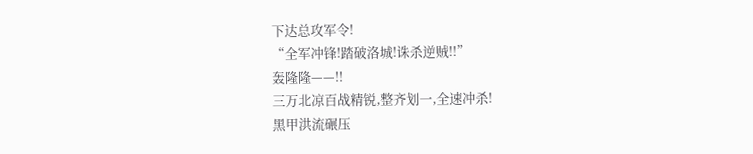下达总攻军令!
“全军冲锋!踏破洛城!诛杀逆贼!!”
轰隆隆——!!
三万北凉百战精锐,整齐划一,全速冲杀!
黑甲洪流碾压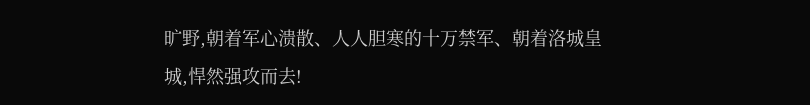旷野,朝着军心溃散、人人胆寒的十万禁军、朝着洛城皇城,悍然强攻而去!